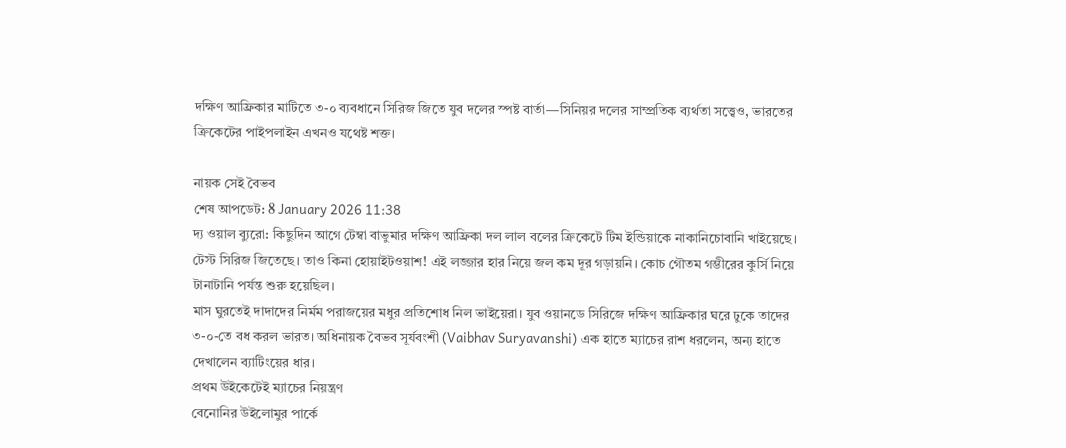দক্ষিণ আফ্রিকার মাটিতে ৩-০ ব্যবধানে সিরিজ জিতে যুব দলের স্পষ্ট বার্তা—সিনিয়র দলের সাম্প্রতিক ব্যর্থতা সত্ত্বেও, ভারতের ক্রিকেটের পাইপলাইন এখনও যথেষ্ট শক্ত।

নায়ক সেই বৈভব
শেষ আপডেট: 8 January 2026 11:38
দ্য ওয়াল ব্যুরো: কিছুদিন আগে টেম্বা বাভুমার দক্ষিণ আফ্রিকা দল লাল বলের ক্রিকেটে টিম ইন্ডিয়াকে নাকানিচোবানি খাইয়েছে। টেস্ট সিরিজ জিতেছে। তাও কিনা হোয়াইটওয়াশ! এই লজ্জার হার নিয়ে জল কম দূর গড়ায়নি। কোচ গৌতম গম্ভীরের কুর্সি নিয়ে টানাটানি পর্যন্ত শুরু হয়েছিল।
মাস ঘুরতেই দাদাদের নির্মম পরাজয়ের মধুর প্রতিশোধ নিল ভাইয়েরা। যুব ওয়ানডে সিরিজে দক্ষিণ আফ্রিকার ঘরে ঢুকে তাদের ৩-০-তে বধ করল ভারত। অধিনায়ক বৈভব সূর্যবংশী (Vaibhav Suryavanshi) এক হাতে ম্যাচের রাশ ধরলেন, অন্য হাতে দেখালেন ব্যাটিংয়ের ধার।
প্রথম উইকেটেই ম্যাচের নিয়ন্ত্রণ
বেনোনির উইলোমুর পার্কে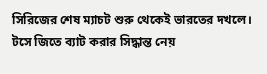সিরিজের শেষ ম্যাচট শুরু থেকেই ভারতের দখলে। টসে জিতে ব্যাট করার সিদ্ধান্ত নেয়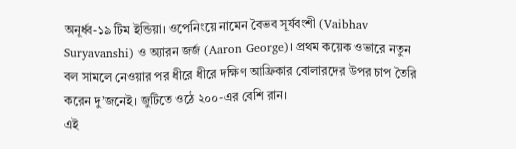অনূর্ধ্ব-১৯ টিম ইন্ডিয়া। ওপেনিংয়ে নামেন বৈভব সূর্যবংশী (Vaibhav Suryavanshi) ও অ্যারন জর্জ (Aaron George)। প্রথম কয়েক ওভারে নতুন বল সামলে নেওয়ার পর ধীরে ধীরে দক্ষিণ আফ্রিকার বোলারদের উপর চাপ তৈরি করেন দু’জনেই। জুটিতে ওঠে ২০০-এর বেশি রান।
এই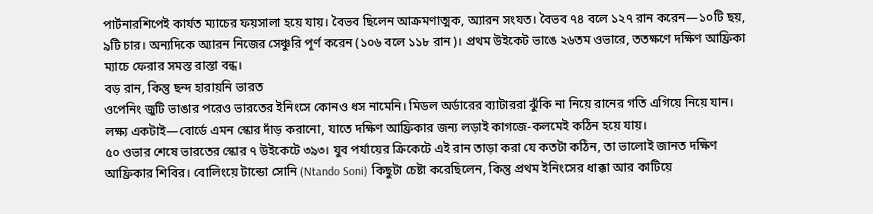পার্টনারশিপেই কার্যত ম্যাচের ফয়সালা হয়ে যায়। বৈভব ছিলেন আক্রমণাত্মক, অ্যারন সংযত। বৈভব ৭৪ বলে ১২৭ রান করেন—১০টি ছয়, ৯টি চার। অন্যদিকে অ্যারন নিজের সেঞ্চুরি পূর্ণ করেন (১০৬ বলে ১১৮ রান)। প্রথম উইকেট ভাঙে ২৬তম ওভারে, ততক্ষণে দক্ষিণ আফ্রিকা ম্যাচে ফেরার সমস্ত রাস্তা বন্ধ।
বড় রান, কিন্তু ছন্দ হারায়নি ভারত
ওপেনিং জুটি ভাঙার পরেও ভারতের ইনিংসে কোনও ধস নামেনি। মিডল অর্ডারের ব্যাটাররা ঝুঁকি না নিয়ে রানের গতি এগিয়ে নিয়ে যান। লক্ষ্য একটাই—বোর্ডে এমন স্কোর দাঁড় করানো, যাতে দক্ষিণ আফ্রিকার জন্য লড়াই কাগজে-কলমেই কঠিন হয়ে যায়।
৫০ ওভার শেষে ভারতের স্কোর ৭ উইকেটে ৩৯৩। যুব পর্যায়ের ক্রিকেটে এই রান তাড়া করা যে কতটা কঠিন, তা ভালোই জানত দক্ষিণ আফ্রিকার শিবির। বোলিংয়ে টান্ডো সোনি (Ntando Soni) কিছুটা চেষ্টা করেছিলেন, কিন্তু প্রথম ইনিংসের ধাক্কা আর কাটিয়ে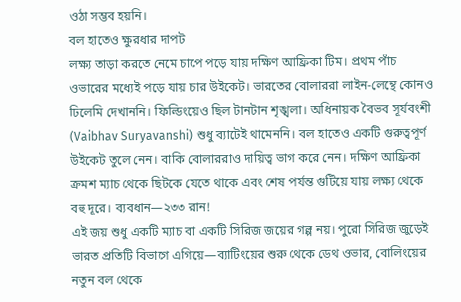ওঠা সম্ভব হয়নি।
বল হাতেও ক্ষুরধার দাপট
লক্ষ্য তাড়া করতে নেমে চাপে পড়ে যায় দক্ষিণ আফ্রিকা টিম। প্রথম পাঁচ ওভারের মধ্যেই পড়ে যায় চার উইকেট। ভারতের বোলাররা লাইন-লেন্থে কোনও ঢিলেমি দেখাননি। ফিল্ডিংয়েও ছিল টানটান শৃঙ্খলা। অধিনায়ক বৈভব সূর্যবংশী (Vaibhav Suryavanshi) শুধু ব্যাটেই থামেননি। বল হাতেও একটি গুরুত্বপূর্ণ উইকেট তুলে নেন। বাকি বোলাররাও দায়িত্ব ভাগ করে নেন। দক্ষিণ আফ্রিকা ক্রমশ ম্যাচ থেকে ছিটকে যেতে থাকে এবং শেষ পর্যন্ত গুটিয়ে যায় লক্ষ্য থেকে বহু দূরে। ব্যবধান—২৩৩ রান!
এই জয় শুধু একটি ম্যাচ বা একটি সিরিজ জয়ের গল্প নয়। পুরো সিরিজ জুড়েই ভারত প্রতিটি বিভাগে এগিয়ে—ব্যাটিংয়ের শুরু থেকে ডেথ ওভার, বোলিংয়ের নতুন বল থেকে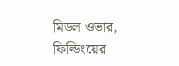মিডল ওভার, ফিল্ডিংয়ের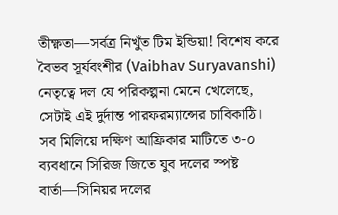তীক্ষ্ণতা—সর্বত্র নিখুঁত টিম ইন্ডিয়া! বিশেষ করে বৈভব সূর্যবংশীর (Vaibhav Suryavanshi) নেতৃত্বে দল যে পরিকল্পনা মেনে খেলেছে, সেটাই এই দুর্দান্ত পারফরম্যান্সের চাবিকাঠি।
সব মিলিয়ে দক্ষিণ আফ্রিকার মাটিতে ৩-০ ব্যবধানে সিরিজ জিতে যুব দলের স্পষ্ট বার্তা—সিনিয়র দলের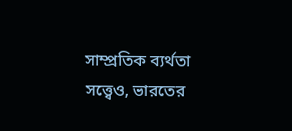সাম্প্রতিক ব্যর্থতা সত্ত্বেও, ভারতের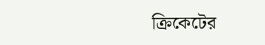ক্রিকেটের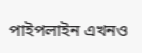পাইপলাইন এখনও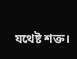যথেষ্ট শক্ত।